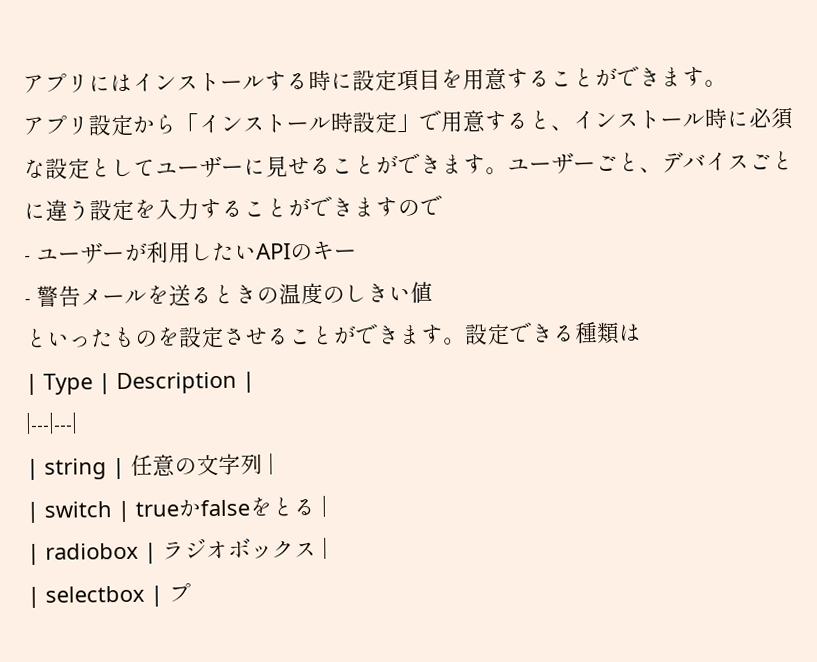アプリにはインストールする時に設定項目を用意することができます。
アプリ設定から「インストール時設定」で用意すると、インストール時に必須な設定としてユーザーに見せることができます。ユーザーごと、デバイスごとに違う設定を入力することができますので
- ユーザーが利用したいAPIのキー
- 警告メールを送るときの温度のしきい値
といったものを設定させることができます。設定できる種類は
| Type | Description |
|---|---|
| string | 任意の文字列 |
| switch | trueかfalseをとる |
| radiobox | ラジオボックス |
| selectbox | プ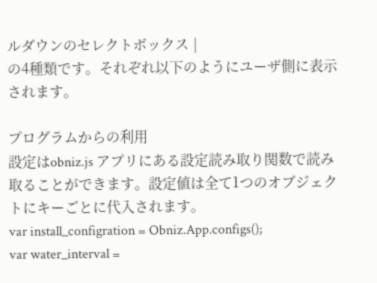ルダウンのセレクトボックス |
の4種類です。それぞれ以下のようにユーザ側に表示されます。

プログラムからの利用
設定はobniz.js アプリにある設定読み取り関数で読み取ることができます。設定値は全て1つのオブジェクトにキーごとに代入されます。
var install_configration = Obniz.App.configs();
var water_interval =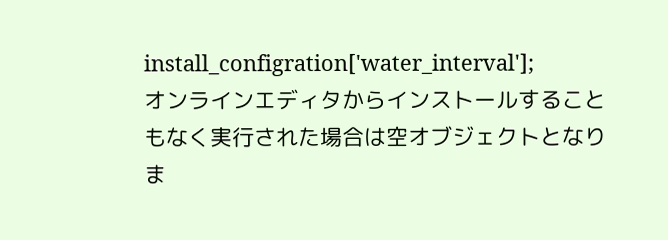install_configration['water_interval'];
オンラインエディタからインストールすることもなく実行された場合は空オブジェクトとなりま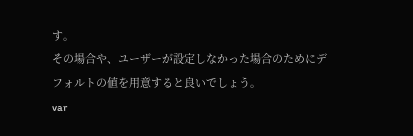す。
その場合や、ユーザーが設定しなかった場合のためにデフォルトの値を用意すると良いでしょう。
var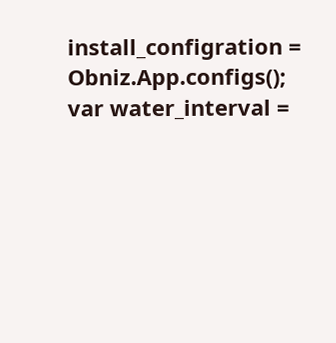install_configration = Obniz.App.configs();
var water_interval =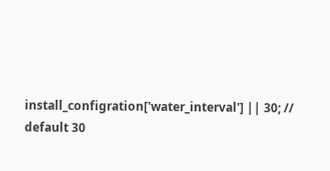install_configration['water_interval'] || 30; // default 30